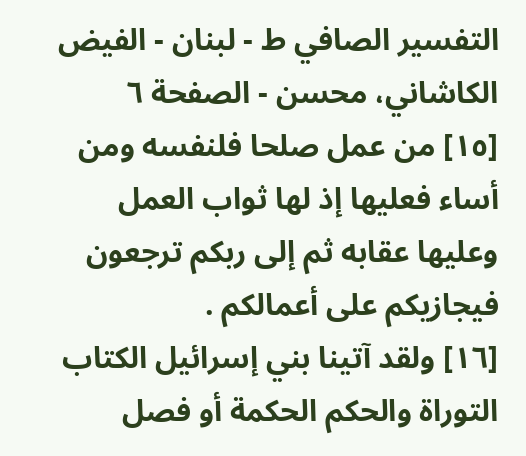التفسیر الصافي ط - لبنان - الفيض الكاشاني، محسن - الصفحة ٦
[١٥] من عمل صلحا فلنفسه ومن أساء فعليها إذ لها ثواب العمل وعليها عقابه ثم إلى ربكم ترجعون فيجازيكم على أعمالكم .
[١٦] ولقد آتينا بني إسرائيل الكتاب التوراة والحكم الحكمة أو فصل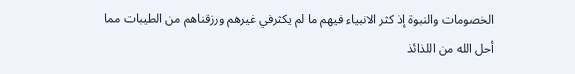الخصومات والنبوة إذ كثر الانبياء فيهم ما لم يكثرفي غيرهم ورزقناهم من الطيبات مما أحل الله من اللذائذ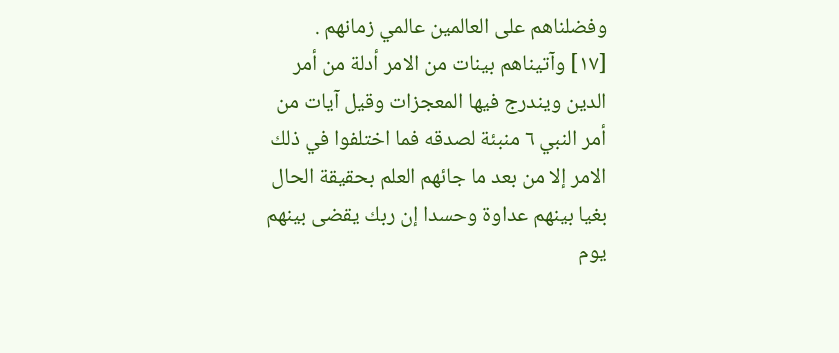وفضلناهم على العالمين عالمي زمانهم .
[١٧] وآتيناهم بينات من الامر أدلة من أمر الدين ويندرج فيها المعجزات وقيل آيات من أمر النبي ٦ منبئة لصدقه فما اختلفوا في ذلك الامر إلا من بعد ما جائهم العلم بحقيقة الحال بغيا بينهم عداوة وحسدا إن ربك يقضى بينهم يوم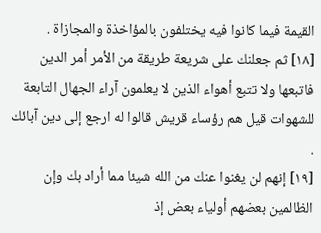القيمة فيما كانوا فيه يختلفون بالمؤاخذة والمجازاة .
[١٨] ثم جعلنك على شريعة طريقة من الأمر أمر الدين فاتبعها ولا تتبع أهواء الذين لا يعلمون آراء الجهال التابعة للشهوات قيل هم رؤساء قريش قالوا له ارجع إلى دين آبائك .
[١٩] إنهم لن يغنوا عنك من الله شيئا مما أراد بك وإن الظالمين بعضهم أولياء بعض إذ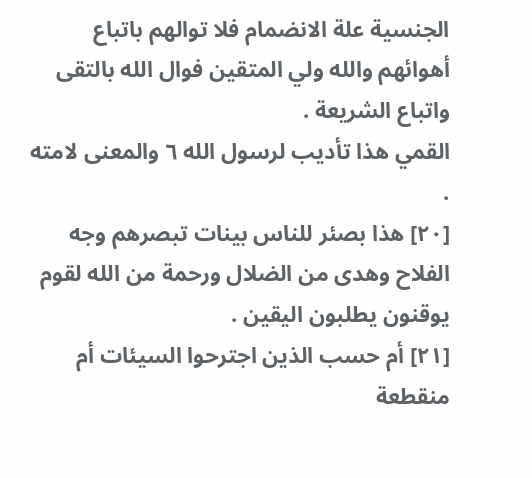الجنسية علة الانضمام فلا توالهم باتباع أهوائهم والله ولي المتقين فوال الله بالتقى واتباع الشريعة .
القمي هذا تأديب لرسول الله ٦ والمعنى لامته .
[٢٠] هذا بصئر للناس بينات تبصرهم وجه الفلاح وهدى من الضلال ورحمة من الله لقوم يوقنون يطلبون اليقين .
[٢١] أم حسب الذين اجترحوا السيئات أم منقطعة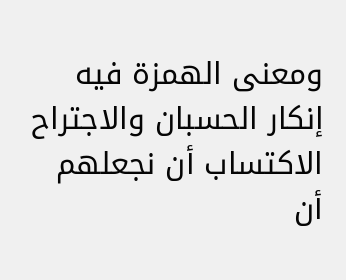ومعنى الهمزة فيه إنكار الحسبان والاجتراح الاكتساب أن نجعلهم أن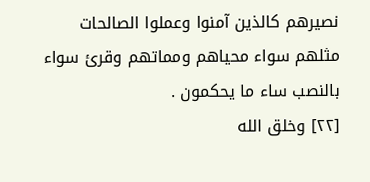نصيرهم كالذين آمنوا وعملوا الصالحات مثلهم سواء محياهم ومماتهم وقرئ سواء بالنصب ساء ما يحكمون .
[٢٢] وخلق الله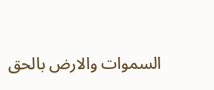السموات والارض بالحق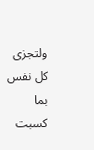ولتجزى كل نفس بما كسبت